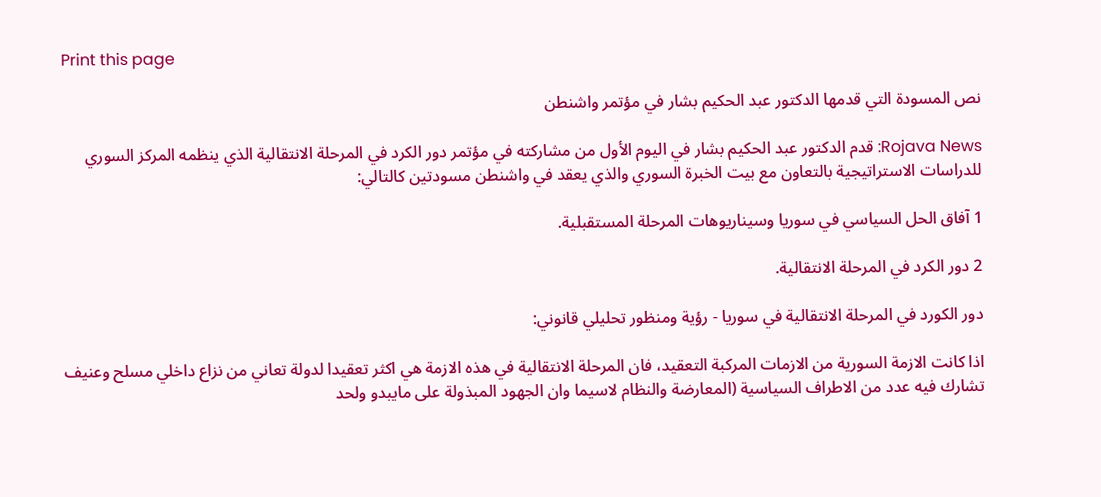Print this page

نص المسودة التي قدمها الدكتور عبد الحكيم بشار في مؤتمر واشنطن

Rojava News: قدم الدكتور عبد الحكيم بشار في اليوم الأول من مشاركته في مؤتمر دور الكرد في المرحلة الانتقالية الذي ينظمه المركز السوري للدراسات الاستراتيجية بالتعاون مع بيت الخبرة السوري والذي يعقد في واشنطن مسودتين كالتالي:

1 آفاق الحل السياسي في سوريا وسيناريوهات المرحلة المستقبلية.

2 دور الكرد في المرحلة الانتقالية.

دور الكورد في المرحلة الانتقالية في سوريا - رؤية ومنظور تحليلي قانوني:

اذا كانت الازمة السورية من الازمات المركبة التعقيد، فان المرحلة الانتقالية في هذه الازمة هي اكثر تعقيدا لدولة تعاني من نزاع داخلي مسلح وعنيف تشارك فيه عدد من الاطراف السياسية (المعارضة والنظام لاسيما وان الجهود المبذولة على مايبدو ولحد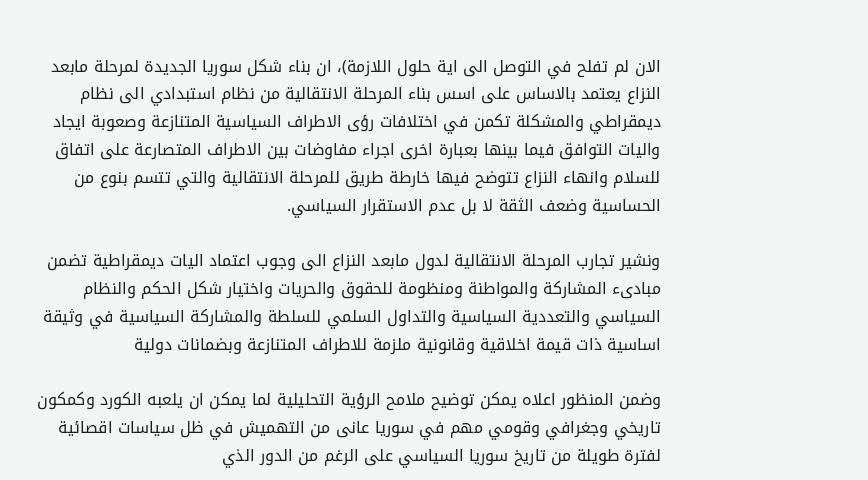الان لم تفلح في التوصل الى اية حلول اللازمة)، ان بناء شكل سوريا الجديدة لمرحلة مابعد النزاع يعتمد بالاساس على اسس بناء المرحلة الانتقالية من نظام استبدادي الى نظام ديمقراطي والمشكلة تكمن في اختلافات رؤى الاطراف السياسية المتنازعة وصعوبة ايجاد واليات التوافق فيما بينها بعبارة اخرى اجراء مفاوضات بين الاطراف المتصارعة على اتفاق للسلام وانهاء النزاع تتوضح فيها خارطة طريق للمرحلة الانتقالية والتي تتسم بنوع من الحساسية وضعف الثقة لا بل عدم الاستقرار السياسي.

ونشير تجارب المرحلة الانتقالية لدول مابعد النزاع الى وجوب اعتماد اليات ديمقراطية تضمن مبادىء المشاركة والمواطنة ومنظومة للحقوق والحريات واختيار شكل الحكم والنظام السياسي والتعددية السياسية والتداول السلمي للسلطة والمشاركة السياسية في وثيقة اساسية ذات قيمة اخلاقية وقانونية ملزمة للاطراف المتنازعة وبضمانات دولية

وضمن المنظور اعلاه يمكن توضيح ملامح الرؤية التحليلية لما يمكن ان يلعبه الكورد وكمكون تاريخي وجغرافي وقومي مهم في سوريا عانى من التهميش في ظل سياسات اقصائية لفترة طويلة من تاريخ سوريا السياسي على الرغم من الدور الذي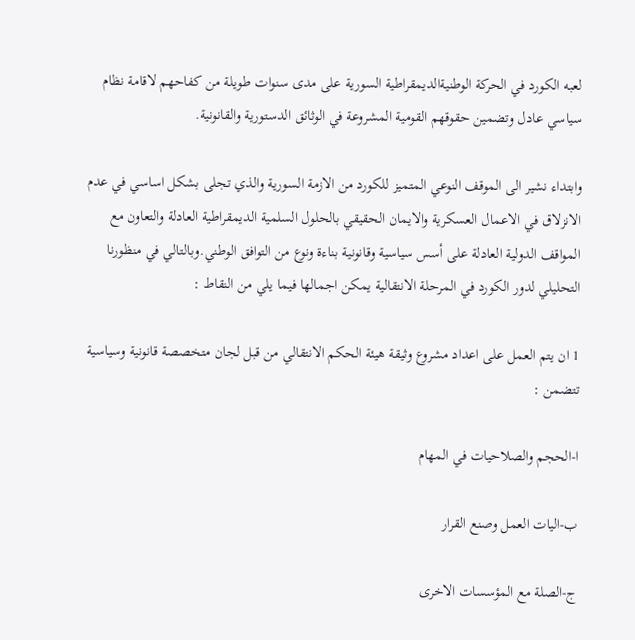لعبه الكورد في الحركة الوطنيةالديمقراطية السورية على مدى سنوات طويلة من كفاحهم لاقامة نظام سياسي عادل وتضمين حقوقهم القومية المشروعة في الوثائق الدستورية والقانونية.

وابتداء نشير الى الموقف النوعي المتميز للكورد من الازمة السورية والذي تجلى بشكل اساسي في عدم الانزلاق في الاعمال العسكرية والايمان الحقيقي بالحلول السلمية الديمقراطية العادلة والتعاون مع المواقف الدولية العادلة على أسس سياسية وقانونية بناءة ونوع من التوافق الوطني.وبالتالي في منظورنا التحليلي لدور الكورد في المرحلة الانتقالية يمكن اجمالها فيما يلي من النقاط :

1 ان يتم العمل على اعداد مشروع وثيقة هيئة الحكم الانتقالي من قبل لجان متخصصة قانونية وسياسية تتضمن :

ا-الحجم والصلاحيات في المهام

ب-اليات العمل وصنع القرار

ج-الصلة مع المؤسسات الاخرى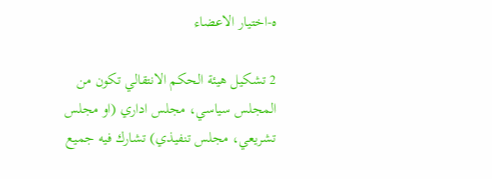ه-اختيار الاعضاء

2 تشكيل هيئة الحكم الانتقالي تكون من المجلس سياسي، مجلس اداري (او مجلس تشريعي، مجلس تنفيذي) تشارك فيه جميع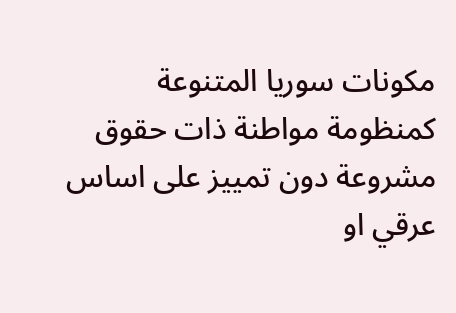مكونات سوريا المتنوعة كمنظومة مواطنة ذات حقوق مشروعة دون تمييز على اساس عرقي او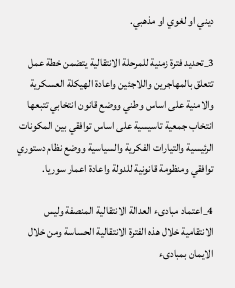ديني او لغوي او مذهبي.

3_تحديد فترة زمنية للمرحلة الانتقالية يتضمن خطة عمل تتعلق بالمهاجرين واللاجئين واعادة الهيكلة العسكرية والامنية على اساس وطني ووضع قانون انتخابي تتبعها انتخاب جمعية تاسيسية على اساس توافقي بين المكونات الرئيسية والتيارات الفكرية والسياسية ووضع نظام دستوري توافقي ومنظومة قانونية للدولة واعادة اعمار سوريا.

4_اعتماد مبادىء العدالة الانتقالية المنصفة وليس الانتقامية خلال هذه الفترة الانتقالية الحساسة ومن خلال الايمان بمبادىء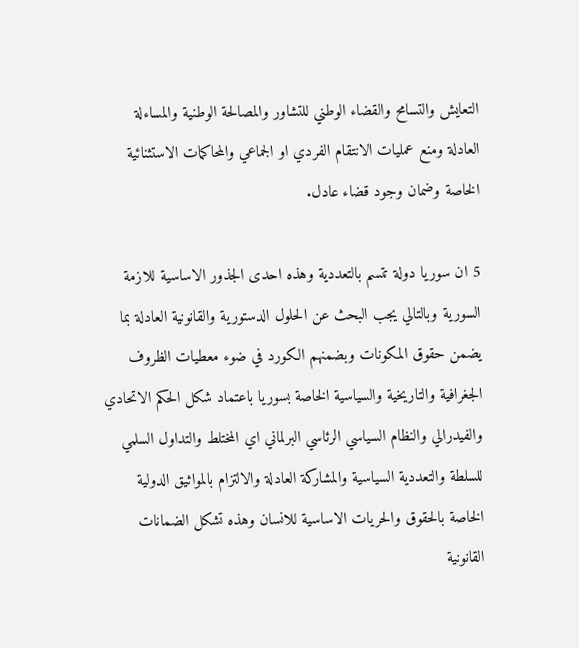التعايش والتسامح والقضاء الوطني للتشاور والمصالحة الوطنية والمساءلة العادلة ومنع عمليات الانتقام الفردي او الجماعي والمحاكمات الاستثنائية الخاصة وضمان وجود قضاء عادل.

5 ان سوريا دولة تتسم بالتعددية وهذه احدى الجذور الاساسية للازمة السورية وبالتالي يجب البحث عن الحلول الدستورية والقانونية العادلة بما يضمن حقوق المكونات وبضمنهم الكورد في ضوء معطيات الظروف الجغرافية والتاريخية والسياسية الخاصة بسوريا باعتماد شكل الحكم الاتحادي والفيدرالي والنظام السياسي الرئاسي البرلماني اي المختلط والتداول السلمي للسلطة والتعددية السياسية والمشاركة العادلة والالتزام بالمواثيق الدولية الخاصة بالحقوق والحريات الاساسية للانسان وهذه تشكل الضمانات القانونية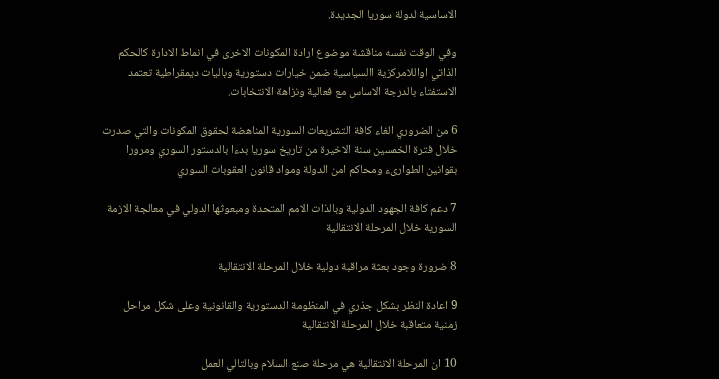الاساسية لدولة سوريا الجديدة.

وفي الوقت نفسه مناقشة موضوع ارادة المكونات الاخرى في انماط الادارة كالحكم الذاتي اواللامركزية االسياسية ضمن خيارات دستورية وباليات ديمقراطية تعتمد الاستفتاء بالدرجة الاساس مع فعالية ونزاهة الانتخابات.

6 من الضروري الغاء كافة التشريعات السورية المناهضة لحقوق المكونات والتي صدرت خلال فترة الخمسين سنة الاخيرة من تاريخ سوريا بدءا بالدستور السوري ومرورا بقوانين الطوارىء ومحاكم امن الدولة ومواد قانون العقوبات السوري

7 دعم كافة الجهود الدولية وبالذات الامم المتحدة ومبعوثها الدولي في معالجة الازمة السورية خلال المرحلة الانتقالية

8 ضرورة وجود بعثة مراقبة دولية خلال المرحلة الانتقالية

9 اعادة النظر بشكل جذري في المنظومة الدستورية والقانونية وعلى شكل مراحل زمنية متعاقبة خلال المرحلة الانتقالية

10 ان المرحلة الانتقالية هي مرحلة صنع السلام وبالتالي العمل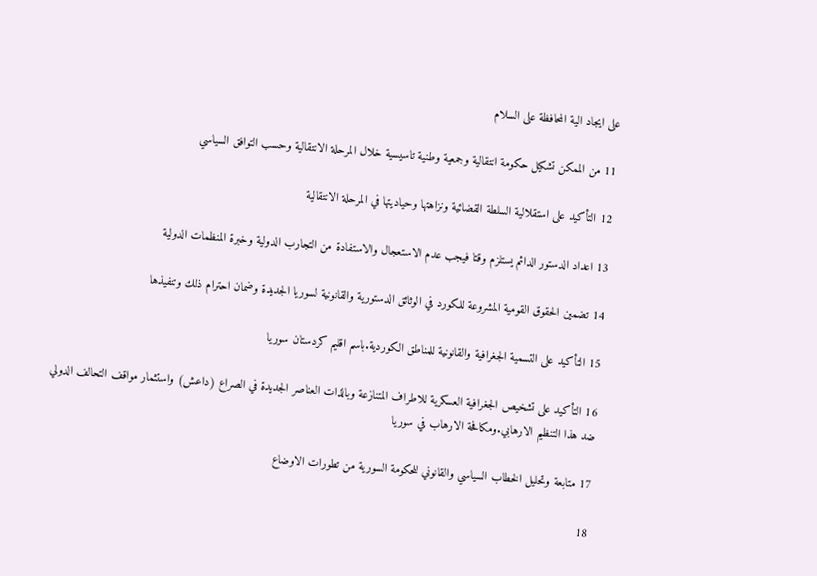على ايجاد الية المحافظة على السلام

11 من الممكن تشكيل حكومة انتقالية وجمعية وطنية تاسيسية خلال المرحلة الانتقالية وحسب التوافق السياسي

12 التأكيد على استقلالية السلطة القضائية ونزاهتها وحياديتها في المرحلة الانتقالية

13 اعداد الدستور الدائم يستلزم وقتا فيجب عدم الاستعجال والاستفادة من التجارب الدولية وخبرة المنظمات الدولية

14 تضمين الحقوق القومية المشروعة للكورد في الوثائق الدستورية والقانونية لسوريا الجديدة وضمان احترام ذلك وتنفيذها

15 التأكيد على التسمية الجغرافية والقانونية للمناطق الكوردية.باسم اقليم كردستان سوريا

16 التأكيد على تشخيص الجغرافية العسكرية للاطراف المتنازعة وبالذات العناصر الجديدة في الصراع (داعش) واستثمار مواقف التحالف الدولي ضد هذا التنظيم الارهابي.ومكافحة الارهاب في سوريا

17 متابعة وتحليل الخطاب السياسي والقانوني للحكومة السورية من تطورات الاوضاع

18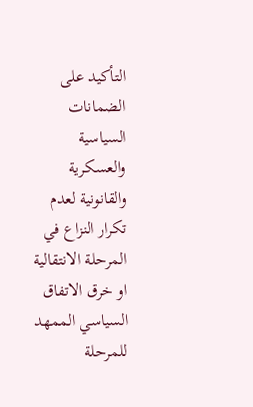التأكيد على الضمانات السياسية والعسكرية والقانونية لعدم تكرار النزاع في المرحلة الانتقالية او خرق الاتفاق السياسي الممهد للمرحلة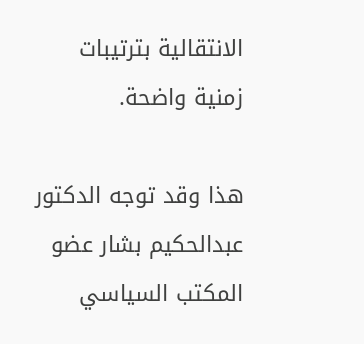الانتقالية بترتيبات زمنية واضحة.

هذا وقد توجه الدكتور عبدالحكيم بشار عضو المكتب السياسي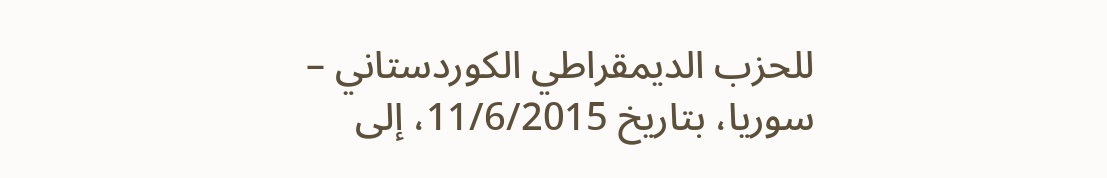للحزب الديمقراطي الكوردستاني – سوريا، بتاريخ 11/6/2015، إلى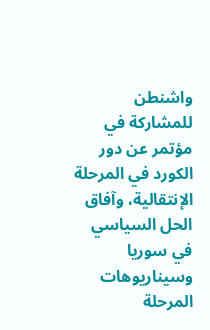واشنطن للمشاركة في مؤتمر عن دور الكورد في المرحلة الإنتقالية، وآفاق الحل السياسي في سوريا وسيناريوهات المرحلة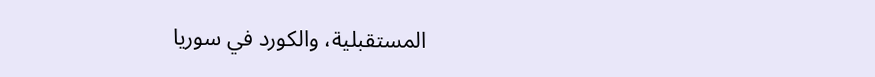المستقبلية، والكورد في سوريا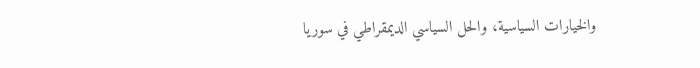والخيارات السياسية، والحل السياسي الديمقراطي في سوريا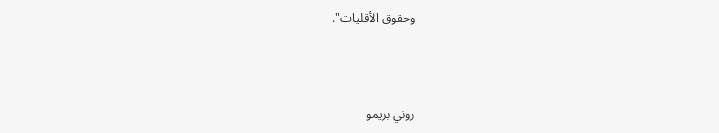وحقوق الأقليات".



روني بريمو